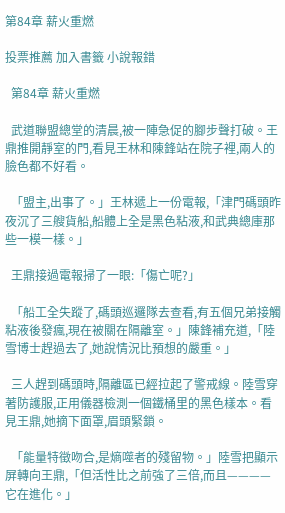第84章 薪火重燃

投票推薦 加入書籤 小說報錯

  第84章 薪火重燃

  武道聯盟總堂的清晨,被一陣急促的腳步聲打破。王鼎推開靜室的門,看見王林和陳鋒站在院子裡,兩人的臉色都不好看。

  「盟主,出事了。」王林遞上一份電報,「津門碼頭昨夜沉了三艘貨船,船體上全是黑色粘液,和武典總庫那些一模一樣。」

  王鼎接過電報掃了一眼:「傷亡呢?」

  「船工全失蹤了,碼頭巡邏隊去查看,有五個兄弟接觸粘液後發瘋,現在被關在隔離室。」陳鋒補充道,「陸雪博士趕過去了,她說情況比預想的嚴重。」

  三人趕到碼頭時,隔離區已經拉起了警戒線。陸雪穿著防護服,正用儀器檢測一個鐵桶里的黑色樣本。看見王鼎,她摘下面罩,眉頭緊鎖。

  「能量特徵吻合,是熵噬者的殘留物。」陸雪把顯示屏轉向王鼎,「但活性比之前強了三倍,而且————它在進化。」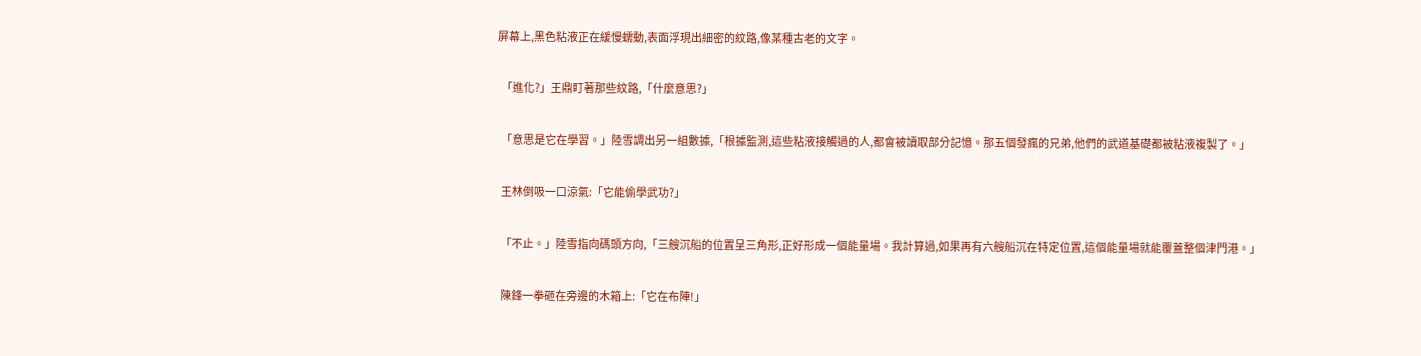屏幕上,黑色粘液正在緩慢蠕動,表面浮現出細密的紋路,像某種古老的文字。

  「進化?」王鼎盯著那些紋路,「什麼意思?」

  「意思是它在學習。」陸雪調出另一組數據,「根據監測,這些粘液接觸過的人,都會被讀取部分記憶。那五個發瘋的兄弟,他們的武道基礎都被粘液複製了。」

  王林倒吸一口涼氣:「它能偷學武功?」

  「不止。」陸雪指向碼頭方向,「三艘沉船的位置呈三角形,正好形成一個能量場。我計算過,如果再有六艘船沉在特定位置,這個能量場就能覆蓋整個津門港。」

  陳鋒一拳砸在旁邊的木箱上:「它在布陣!」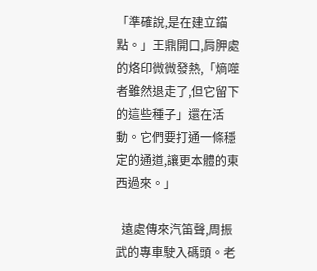「準確說,是在建立錨點。」王鼎開口,肩胛處的烙印微微發熱,「熵噬者雖然退走了,但它留下的這些種子」還在活動。它們要打通一條穩定的通道,讓更本體的東西過來。」

  遠處傳來汽笛聲,周振武的專車駛入碼頭。老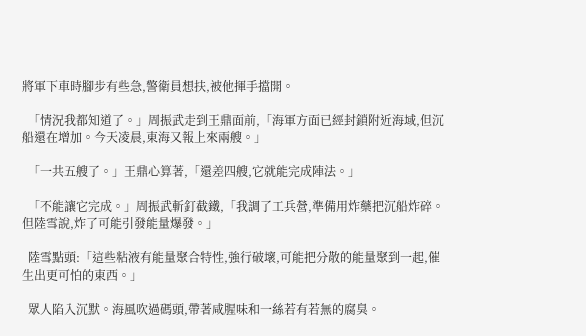將軍下車時腳步有些急,警衛員想扶,被他揮手擋開。

  「情況我都知道了。」周振武走到王鼎面前,「海軍方面已經封鎖附近海域,但沉船還在增加。今天凌晨,東海又報上來兩艘。」

  「一共五艘了。」王鼎心算著,「還差四艘,它就能完成陣法。」

  「不能讓它完成。」周振武斬釘截鐵,「我調了工兵營,準備用炸藥把沉船炸碎。但陸雪說,炸了可能引發能量爆發。」

  陸雪點頭:「這些粘液有能量聚合特性,強行破壞,可能把分散的能量聚到一起,催生出更可怕的東西。」

  眾人陷入沉默。海風吹過碼頭,帶著咸腥味和一絲若有若無的腐臭。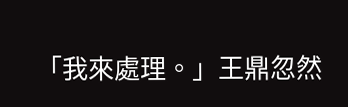「我來處理。」王鼎忽然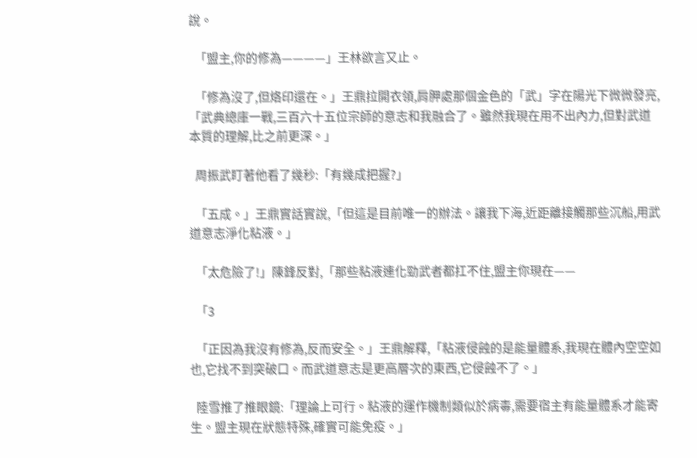說。

  「盟主,你的修為————」王林欲言又止。

  「修為沒了,但烙印還在。」王鼎拉開衣領,肩胛處那個金色的「武」字在陽光下微微發亮,「武典總庫一戰,三百六十五位宗師的意志和我融合了。雖然我現在用不出內力,但對武道本質的理解,比之前更深。」

  周振武盯著他看了幾秒:「有幾成把握?」

  「五成。」王鼎實話實說,「但這是目前唯一的辦法。讓我下海,近距離接觸那些沉船,用武道意志淨化粘液。」

  「太危險了!」陳鋒反對,「那些粘液連化勁武者都扛不住,盟主你現在——

  「3

  「正因為我沒有修為,反而安全。」王鼎解釋,「粘液侵蝕的是能量體系,我現在體內空空如也,它找不到突破口。而武道意志是更高層次的東西,它侵蝕不了。」

  陸雪推了推眼鏡:「理論上可行。粘液的運作機制類似於病毒,需要宿主有能量體系才能寄生。盟主現在狀態特殊,確實可能免疫。」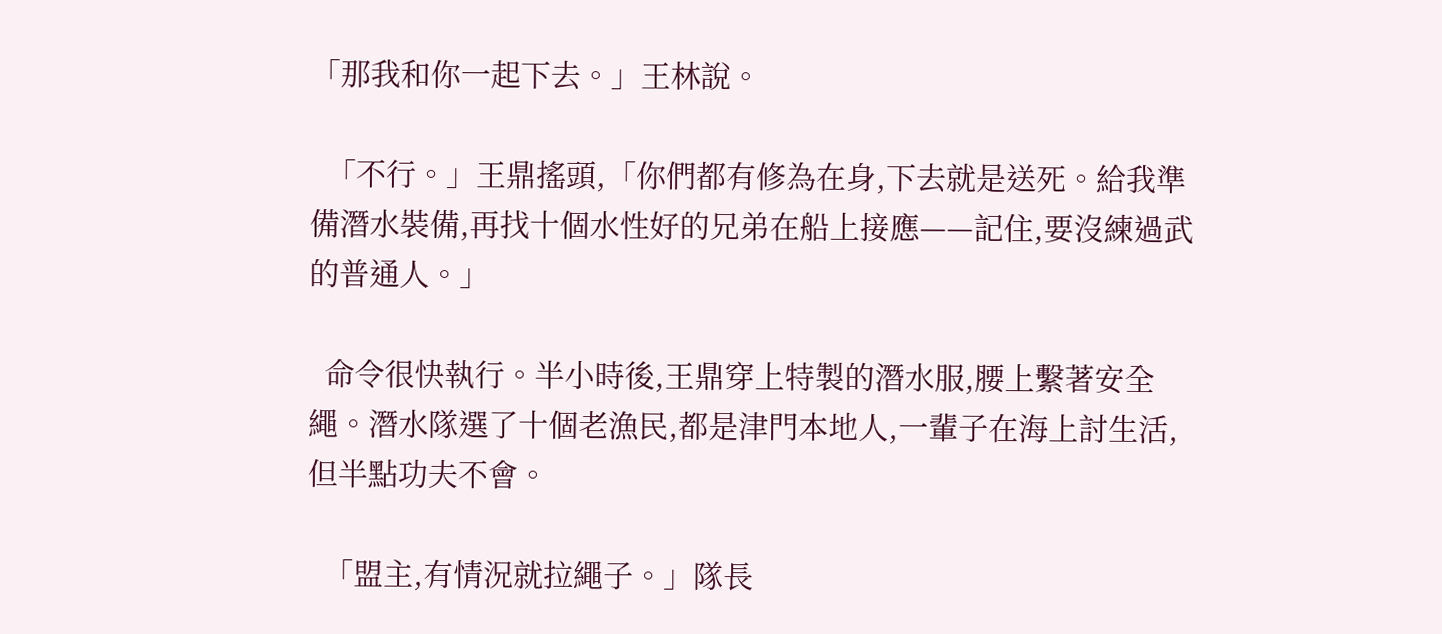「那我和你一起下去。」王林說。

  「不行。」王鼎搖頭,「你們都有修為在身,下去就是送死。給我準備潛水裝備,再找十個水性好的兄弟在船上接應——記住,要沒練過武的普通人。」

  命令很快執行。半小時後,王鼎穿上特製的潛水服,腰上繫著安全繩。潛水隊選了十個老漁民,都是津門本地人,一輩子在海上討生活,但半點功夫不會。

  「盟主,有情況就拉繩子。」隊長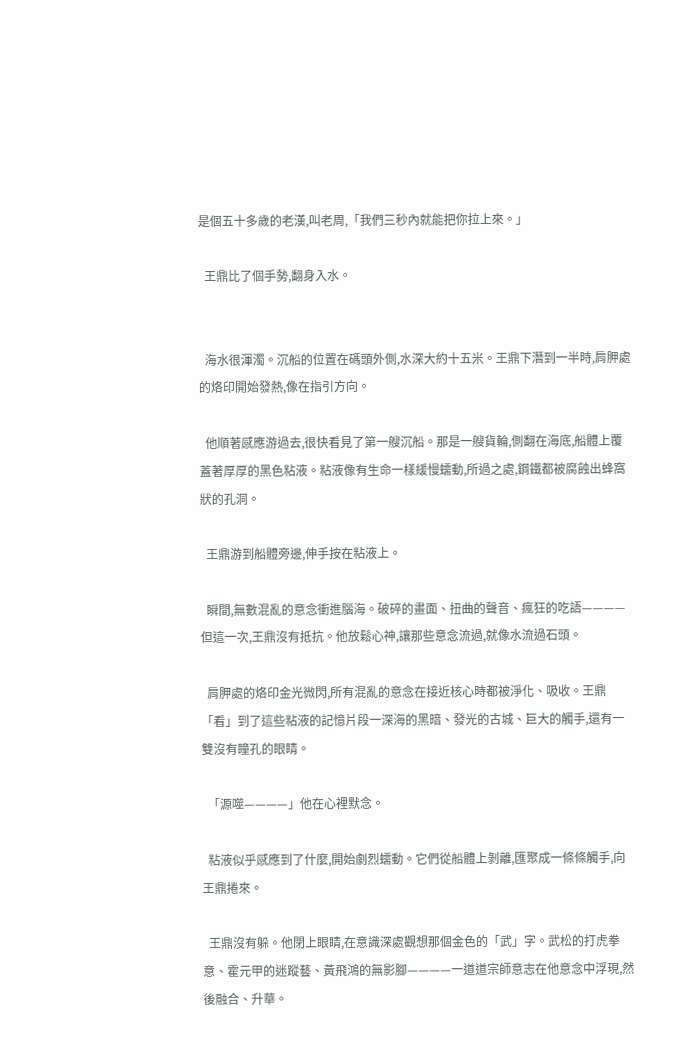是個五十多歲的老漢,叫老周,「我們三秒內就能把你拉上來。」

  王鼎比了個手勢,翻身入水。


  海水很渾濁。沉船的位置在碼頭外側,水深大約十五米。王鼎下潛到一半時,肩胛處的烙印開始發熱,像在指引方向。

  他順著感應游過去,很快看見了第一艘沉船。那是一艘貨輪,側翻在海底,船體上覆蓋著厚厚的黑色粘液。粘液像有生命一樣緩慢蠕動,所過之處,鋼鐵都被腐蝕出蜂窩狀的孔洞。

  王鼎游到船體旁邊,伸手按在粘液上。

  瞬間,無數混亂的意念衝進腦海。破碎的畫面、扭曲的聲音、瘋狂的吃語————但這一次,王鼎沒有抵抗。他放鬆心神,讓那些意念流過,就像水流過石頭。

  肩胛處的烙印金光微閃,所有混亂的意念在接近核心時都被淨化、吸收。王鼎「看」到了這些粘液的記憶片段一深海的黑暗、發光的古城、巨大的觸手,還有一雙沒有瞳孔的眼睛。

  「源噬————」他在心裡默念。

  粘液似乎感應到了什麼,開始劇烈蠕動。它們從船體上剝離,匯聚成一條條觸手,向王鼎捲來。

  王鼎沒有躲。他閉上眼睛,在意識深處觀想那個金色的「武」字。武松的打虎拳意、霍元甲的迷蹤藝、黃飛鴻的無影腳————一道道宗師意志在他意念中浮現,然後融合、升華。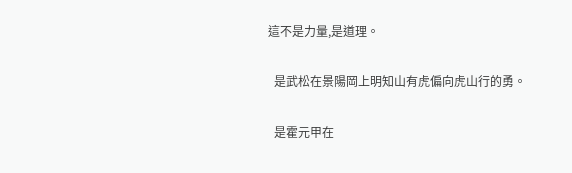這不是力量,是道理。

  是武松在景陽岡上明知山有虎偏向虎山行的勇。

  是霍元甲在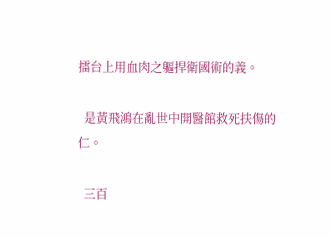擂台上用血肉之軀捍衛國術的義。

  是黃飛鴻在亂世中開醫館救死扶傷的仁。

  三百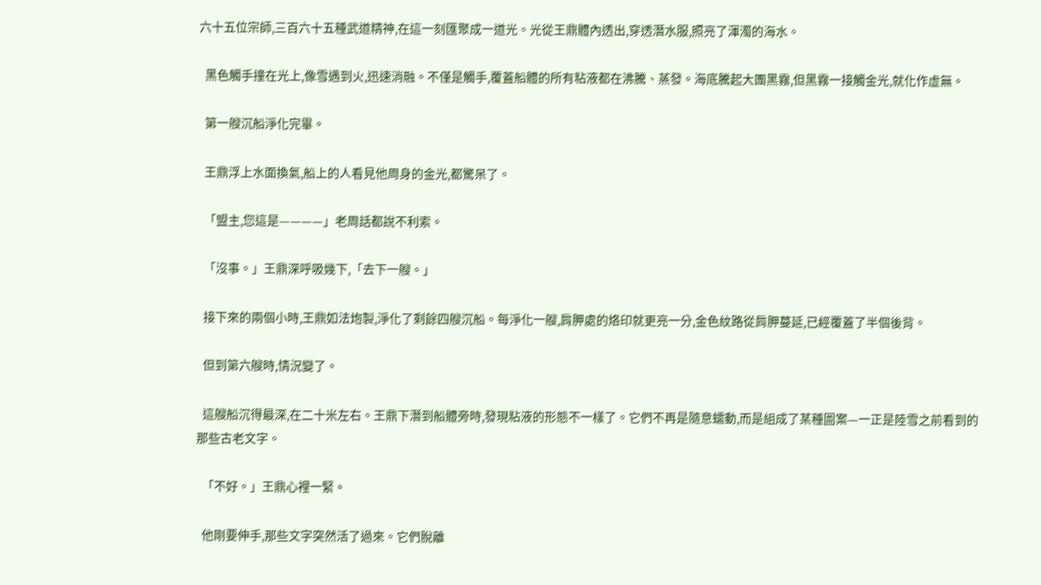六十五位宗師,三百六十五種武道精神,在這一刻匯聚成一道光。光從王鼎體內透出,穿透潛水服,照亮了渾濁的海水。

  黑色觸手撞在光上,像雪遇到火,迅速消融。不僅是觸手,覆蓋船體的所有粘液都在沸騰、蒸發。海底騰起大團黑霧,但黑霧一接觸金光,就化作虛無。

  第一艘沉船淨化完畢。

  王鼎浮上水面換氣,船上的人看見他周身的金光,都驚呆了。

  「盟主,您這是————」老周話都說不利索。

  「沒事。」王鼎深呼吸幾下,「去下一艘。」

  接下來的兩個小時,王鼎如法炮製,淨化了剩餘四艘沉船。每淨化一艘,肩胛處的烙印就更亮一分,金色紋路從肩胛蔓延,已經覆蓋了半個後背。

  但到第六艘時,情況變了。

  這艘船沉得最深,在二十米左右。王鼎下潛到船體旁時,發現粘液的形態不一樣了。它們不再是隨意蠕動,而是組成了某種圖案—一正是陸雪之前看到的那些古老文字。

  「不好。」王鼎心裡一緊。

  他剛要伸手,那些文字突然活了過來。它們脫離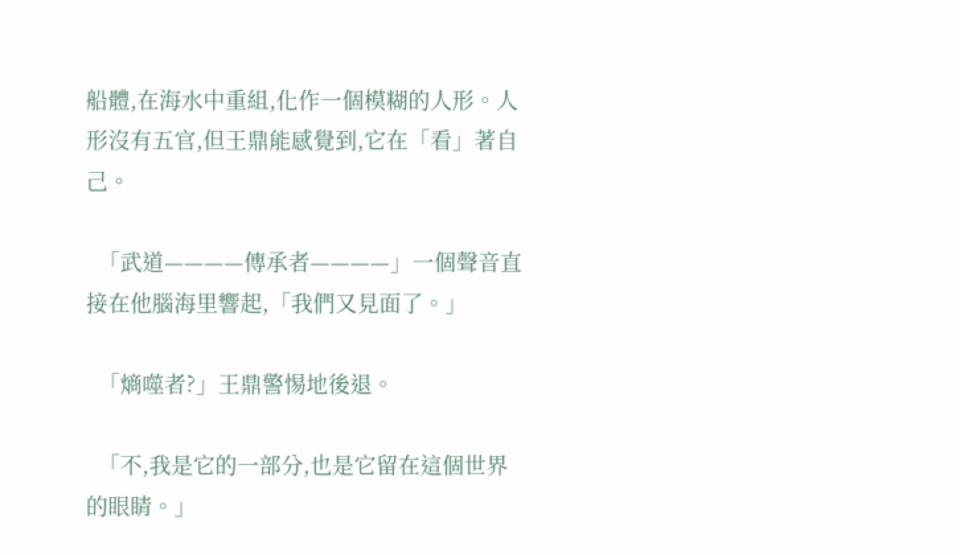船體,在海水中重組,化作一個模糊的人形。人形沒有五官,但王鼎能感覺到,它在「看」著自己。

  「武道————傳承者————」一個聲音直接在他腦海里響起,「我們又見面了。」

  「熵噬者?」王鼎警惕地後退。

  「不,我是它的一部分,也是它留在這個世界的眼睛。」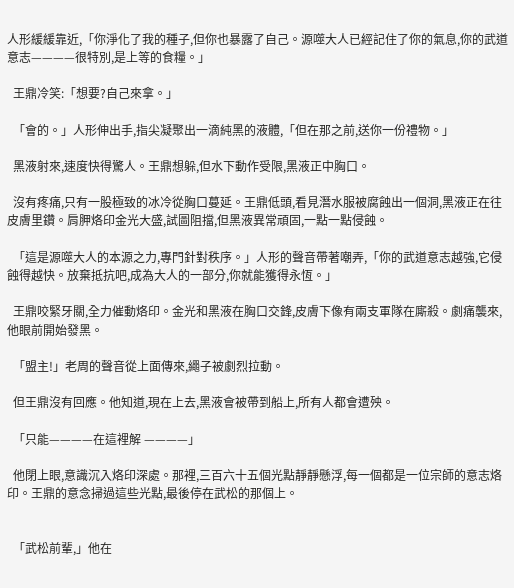人形緩緩靠近,「你淨化了我的種子,但你也暴露了自己。源噬大人已經記住了你的氣息,你的武道意志————很特別,是上等的食糧。」

  王鼎冷笑:「想要?自己來拿。」

  「會的。」人形伸出手,指尖凝聚出一滴純黑的液體,「但在那之前,送你一份禮物。」

  黑液射來,速度快得驚人。王鼎想躲,但水下動作受限,黑液正中胸口。

  沒有疼痛,只有一股極致的冰冷從胸口蔓延。王鼎低頭,看見潛水服被腐蝕出一個洞,黑液正在往皮膚里鑽。肩胛烙印金光大盛,試圖阻擋,但黑液異常頑固,一點一點侵蝕。

  「這是源噬大人的本源之力,專門針對秩序。」人形的聲音帶著嘲弄,「你的武道意志越強,它侵蝕得越快。放棄抵抗吧,成為大人的一部分,你就能獲得永恆。」

  王鼎咬緊牙關,全力催動烙印。金光和黑液在胸口交鋒,皮膚下像有兩支軍隊在廝殺。劇痛襲來,他眼前開始發黑。

  「盟主!」老周的聲音從上面傳來,繩子被劇烈拉動。

  但王鼎沒有回應。他知道,現在上去,黑液會被帶到船上,所有人都會遭殃。

  「只能————在這裡解 ————」

  他閉上眼,意識沉入烙印深處。那裡,三百六十五個光點靜靜懸浮,每一個都是一位宗師的意志烙印。王鼎的意念掃過這些光點,最後停在武松的那個上。


  「武松前輩,」他在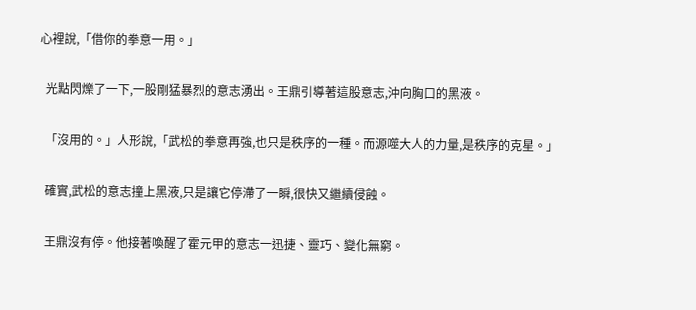心裡說,「借你的拳意一用。」

  光點閃爍了一下,一股剛猛暴烈的意志湧出。王鼎引導著這股意志,沖向胸口的黑液。

  「沒用的。」人形說,「武松的拳意再強,也只是秩序的一種。而源噬大人的力量,是秩序的克星。」

  確實,武松的意志撞上黑液,只是讓它停滯了一瞬,很快又繼續侵蝕。

  王鼎沒有停。他接著喚醒了霍元甲的意志一迅捷、靈巧、變化無窮。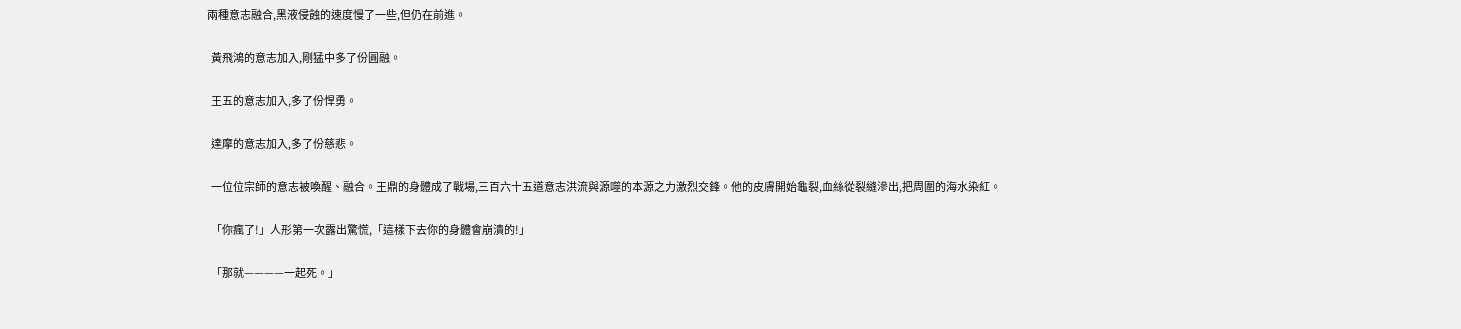兩種意志融合,黑液侵蝕的速度慢了一些,但仍在前進。

  黃飛鴻的意志加入,剛猛中多了份圓融。

  王五的意志加入,多了份悍勇。

  達摩的意志加入,多了份慈悲。

  一位位宗師的意志被喚醒、融合。王鼎的身體成了戰場,三百六十五道意志洪流與源噬的本源之力激烈交鋒。他的皮膚開始龜裂,血絲從裂縫滲出,把周圍的海水染紅。

  「你瘋了!」人形第一次露出驚慌,「這樣下去你的身體會崩潰的!」

  「那就————一起死。」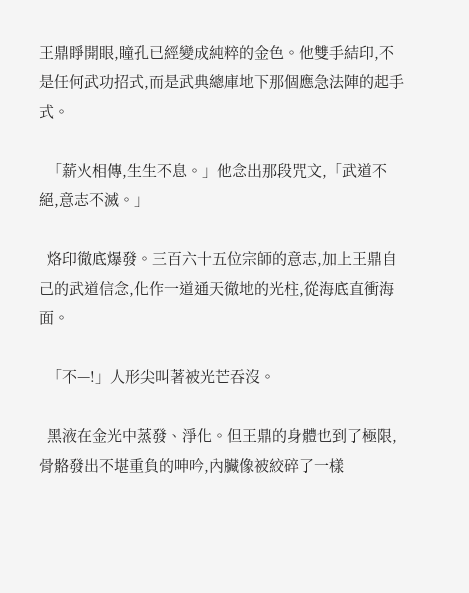王鼎睜開眼,瞳孔已經變成純粹的金色。他雙手結印,不是任何武功招式,而是武典總庫地下那個應急法陣的起手式。

  「薪火相傳,生生不息。」他念出那段咒文,「武道不絕,意志不滅。」

  烙印徹底爆發。三百六十五位宗師的意志,加上王鼎自己的武道信念,化作一道通天徹地的光柱,從海底直衝海面。

  「不—!」人形尖叫著被光芒吞沒。

  黑液在金光中蒸發、淨化。但王鼎的身體也到了極限,骨骼發出不堪重負的呻吟,內臟像被絞碎了一樣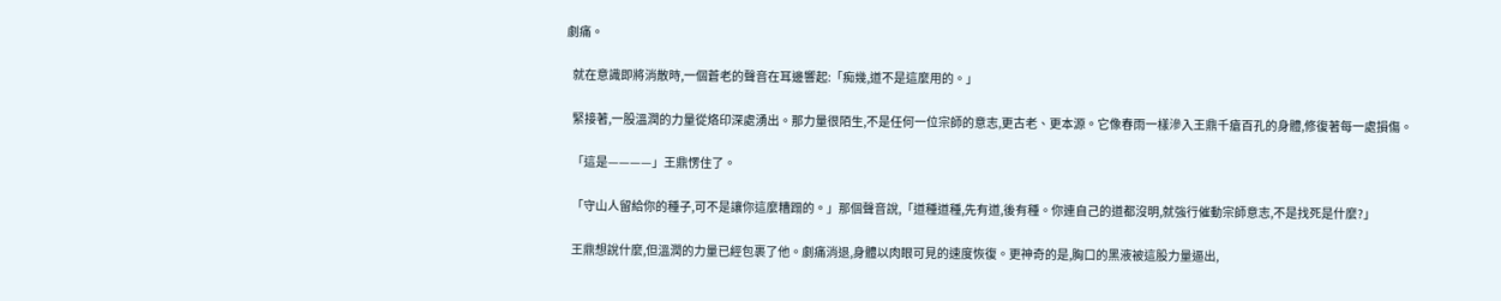劇痛。

  就在意識即將消散時,一個蒼老的聲音在耳邊響起:「痴幾,道不是這麼用的。」

  緊接著,一股溫潤的力量從烙印深處湧出。那力量很陌生,不是任何一位宗師的意志,更古老、更本源。它像春雨一樣滲入王鼎千瘡百孔的身體,修復著每一處損傷。

  「這是————」王鼎愣住了。

  「守山人留給你的種子,可不是讓你這麼糟蹋的。」那個聲音說,「道種道種,先有道,後有種。你連自己的道都沒明,就強行催動宗師意志,不是找死是什麼?」

  王鼎想說什麼,但溫潤的力量已經包裹了他。劇痛消退,身體以肉眼可見的速度恢復。更神奇的是,胸口的黑液被這股力量逼出,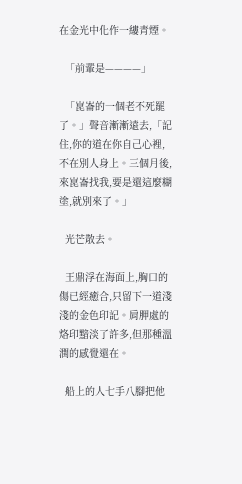在金光中化作一縷青煙。

  「前輩是————」

  「崑崙的一個老不死罷了。」聲音漸漸遠去,「記住,你的道在你自己心裡,不在別人身上。三個月後,來崑崙找我,要是還這麼糊塗,就別來了。」

  光芒散去。

  王鼎浮在海面上,胸口的傷已經癒合,只留下一道淺淺的金色印記。肩胛處的烙印黯淡了許多,但那種溫潤的感覺還在。

  船上的人七手八腳把他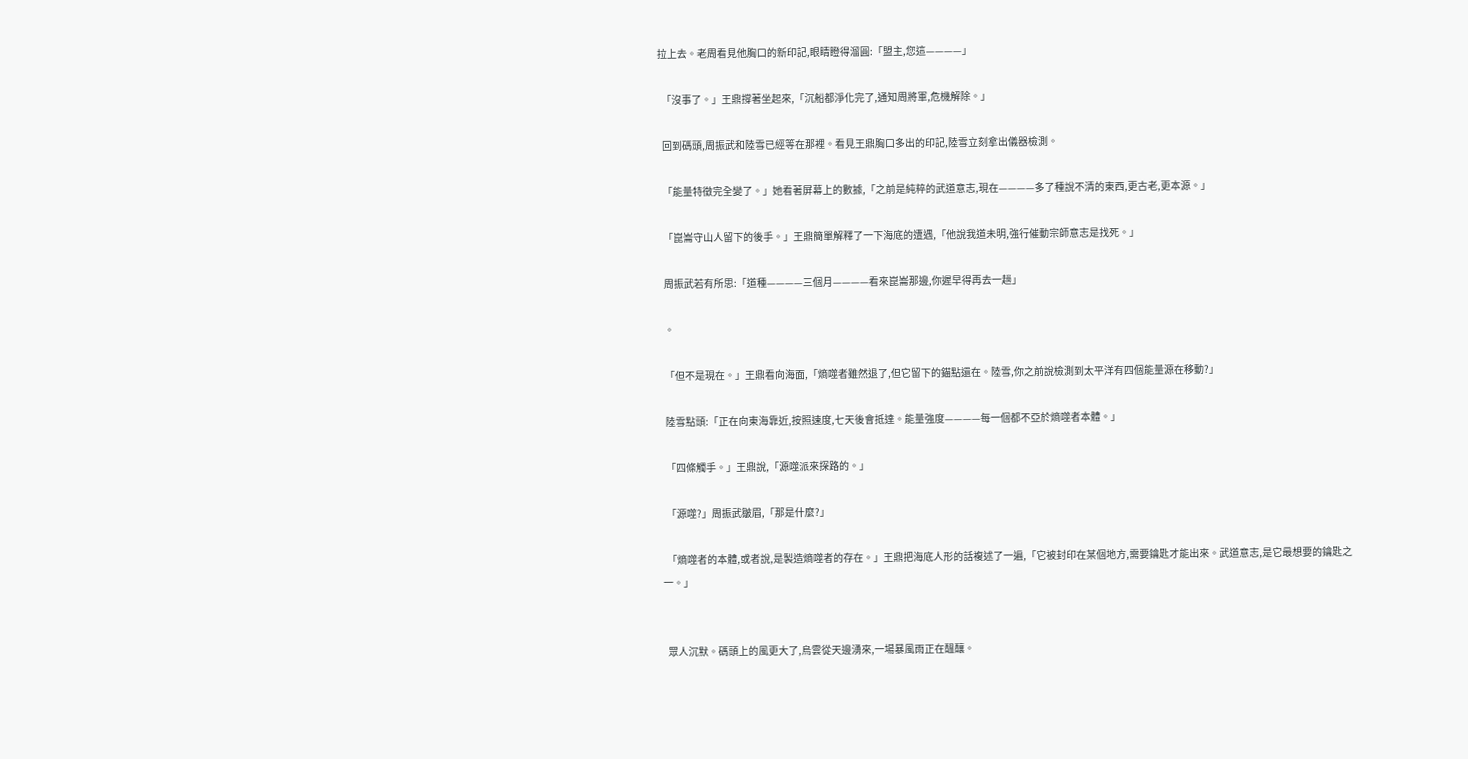拉上去。老周看見他胸口的新印記,眼睛瞪得溜圓:「盟主,您這————」

  「沒事了。」王鼎撐著坐起來,「沉船都淨化完了,通知周將軍,危機解除。」

  回到碼頭,周振武和陸雪已經等在那裡。看見王鼎胸口多出的印記,陸雪立刻拿出儀器檢測。

  「能量特徵完全變了。」她看著屏幕上的數據,「之前是純粹的武道意志,現在————多了種說不清的東西,更古老,更本源。」

  「崑崙守山人留下的後手。」王鼎簡單解釋了一下海底的遭遇,「他說我道未明,強行催動宗師意志是找死。」

  周振武若有所思:「道種————三個月————看來崑崙那邊,你遲早得再去一趟」

  。

  「但不是現在。」王鼎看向海面,「熵噬者雖然退了,但它留下的錨點還在。陸雪,你之前說檢測到太平洋有四個能量源在移動?」

  陸雪點頭:「正在向東海靠近,按照速度,七天後會抵達。能量強度————每一個都不亞於熵噬者本體。」

  「四條觸手。」王鼎說,「源噬派來探路的。」

  「源噬?」周振武皺眉,「那是什麼?」

  「熵噬者的本體,或者說,是製造熵噬者的存在。」王鼎把海底人形的話複述了一遍,「它被封印在某個地方,需要鑰匙才能出來。武道意志,是它最想要的鑰匙之一。」


  眾人沉默。碼頭上的風更大了,烏雲從天邊湧來,一場暴風雨正在醞釀。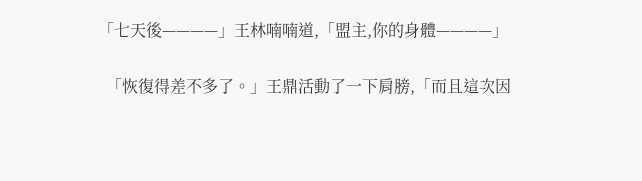「七天後————」王林喃喃道,「盟主,你的身體————」

  「恢復得差不多了。」王鼎活動了一下肩膀,「而且這次因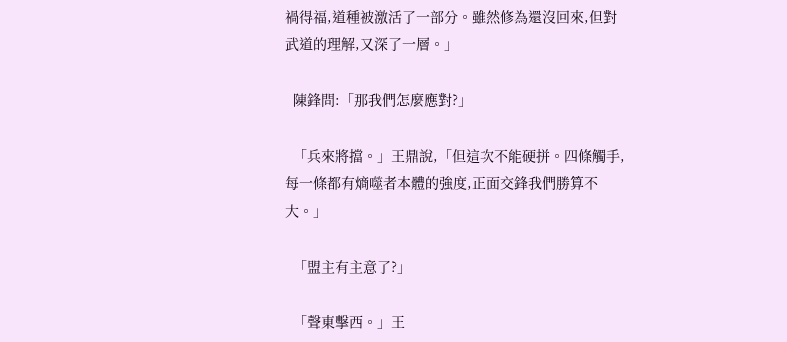禍得福,道種被激活了一部分。雖然修為還沒回來,但對武道的理解,又深了一層。」

  陳鋒問:「那我們怎麼應對?」

  「兵來將擋。」王鼎說,「但這次不能硬拼。四條觸手,每一條都有熵噬者本體的強度,正面交鋒我們勝算不大。」

  「盟主有主意了?」

  「聲東擊西。」王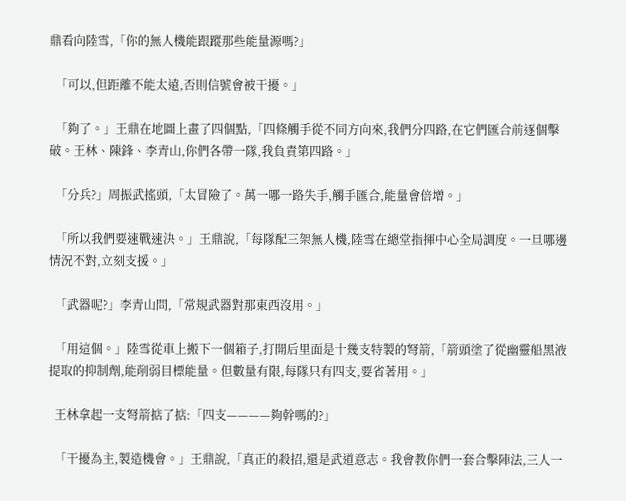鼎看向陸雪,「你的無人機能跟蹤那些能量源嗎?」

  「可以,但距離不能太遠,否則信號會被干擾。」

  「夠了。」王鼎在地圖上畫了四個點,「四條觸手從不同方向來,我們分四路,在它們匯合前逐個擊破。王林、陳鋒、李青山,你們各帶一隊,我負責第四路。」

  「分兵?」周振武搖頭,「太冒險了。萬一哪一路失手,觸手匯合,能量會倍增。」

  「所以我們要速戰速決。」王鼎說,「每隊配三架無人機,陸雪在總堂指揮中心全局調度。一旦哪邊情況不對,立刻支援。」

  「武器呢?」李青山問,「常規武器對那東西沒用。」

  「用這個。」陸雪從車上搬下一個箱子,打開后里面是十幾支特製的弩箭,「箭頭塗了從幽靈船黑液提取的抑制劑,能削弱目標能量。但數量有限,每隊只有四支,要省著用。」

  王林拿起一支弩箭掂了掂:「四支————夠幹嗎的?」

  「干擾為主,製造機會。」王鼎說,「真正的殺招,還是武道意志。我會教你們一套合擊陣法,三人一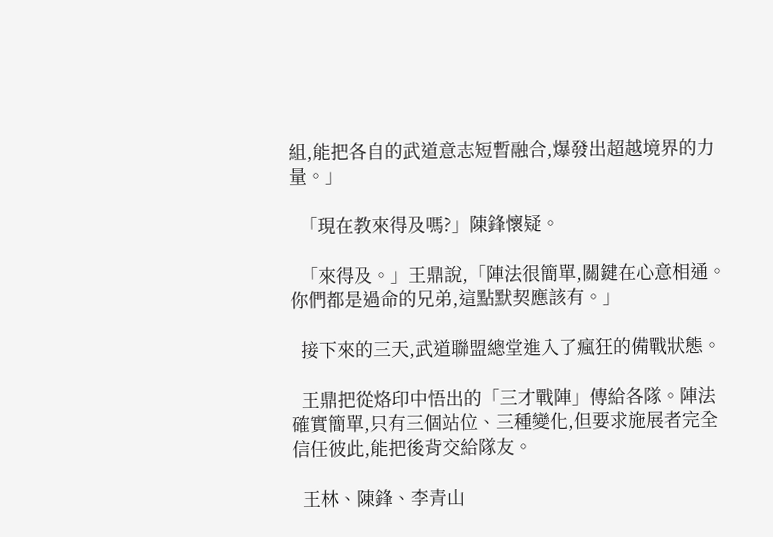組,能把各自的武道意志短暫融合,爆發出超越境界的力量。」

  「現在教來得及嗎?」陳鋒懷疑。

  「來得及。」王鼎說,「陣法很簡單,關鍵在心意相通。你們都是過命的兄弟,這點默契應該有。」

  接下來的三天,武道聯盟總堂進入了瘋狂的備戰狀態。

  王鼎把從烙印中悟出的「三才戰陣」傳給各隊。陣法確實簡單,只有三個站位、三種變化,但要求施展者完全信任彼此,能把後背交給隊友。

  王林、陳鋒、李青山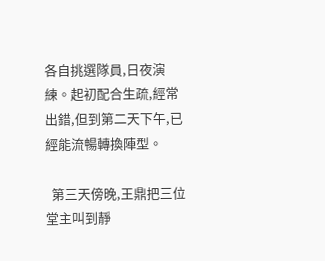各自挑選隊員,日夜演練。起初配合生疏,經常出錯,但到第二天下午,已經能流暢轉換陣型。

  第三天傍晚,王鼎把三位堂主叫到靜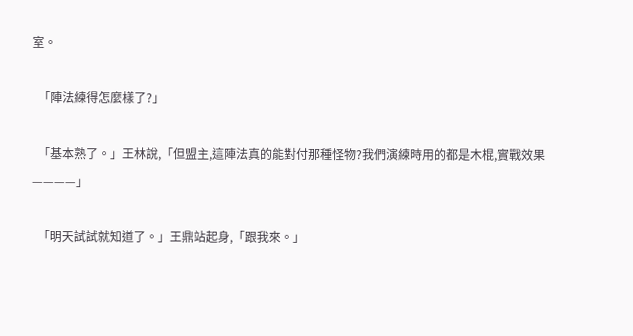室。

  「陣法練得怎麼樣了?」

  「基本熟了。」王林說,「但盟主,這陣法真的能對付那種怪物?我們演練時用的都是木棍,實戰效果————」

  「明天試試就知道了。」王鼎站起身,「跟我來。」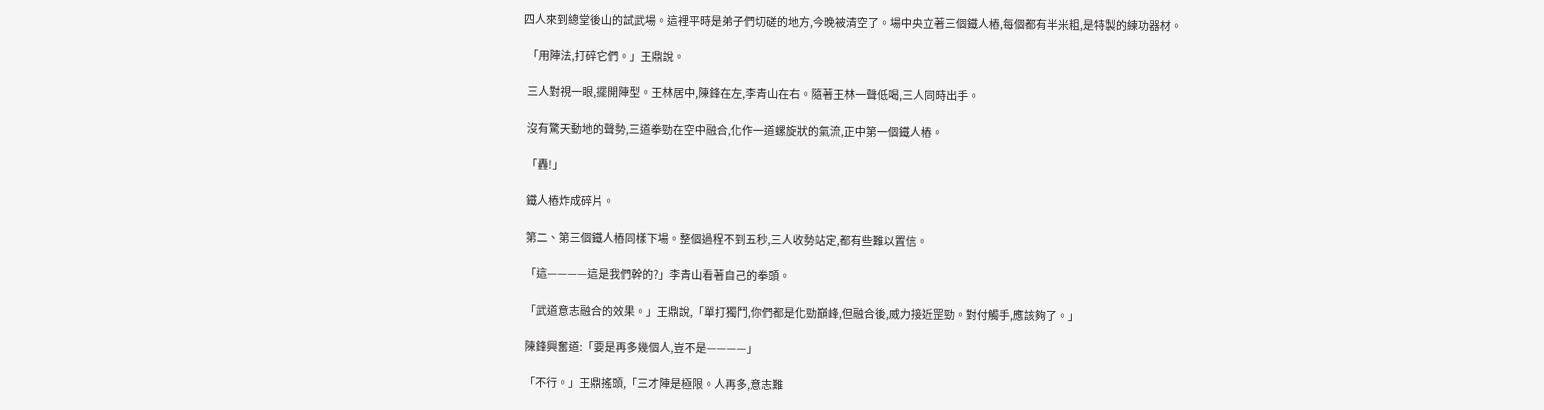四人來到總堂後山的試武場。這裡平時是弟子們切磋的地方,今晚被清空了。場中央立著三個鐵人樁,每個都有半米粗,是特製的練功器材。

  「用陣法,打碎它們。」王鼎說。

  三人對視一眼,擺開陣型。王林居中,陳鋒在左,李青山在右。隨著王林一聲低喝,三人同時出手。

  沒有驚天動地的聲勢,三道拳勁在空中融合,化作一道螺旋狀的氣流,正中第一個鐵人樁。

  「轟!」

  鐵人樁炸成碎片。

  第二、第三個鐵人樁同樣下場。整個過程不到五秒,三人收勢站定,都有些難以置信。

  「這————這是我們幹的?」李青山看著自己的拳頭。

  「武道意志融合的效果。」王鼎說,「單打獨鬥,你們都是化勁巔峰,但融合後,威力接近罡勁。對付觸手,應該夠了。」

  陳鋒興奮道:「要是再多幾個人,豈不是————」

  「不行。」王鼎搖頭,「三才陣是極限。人再多,意志難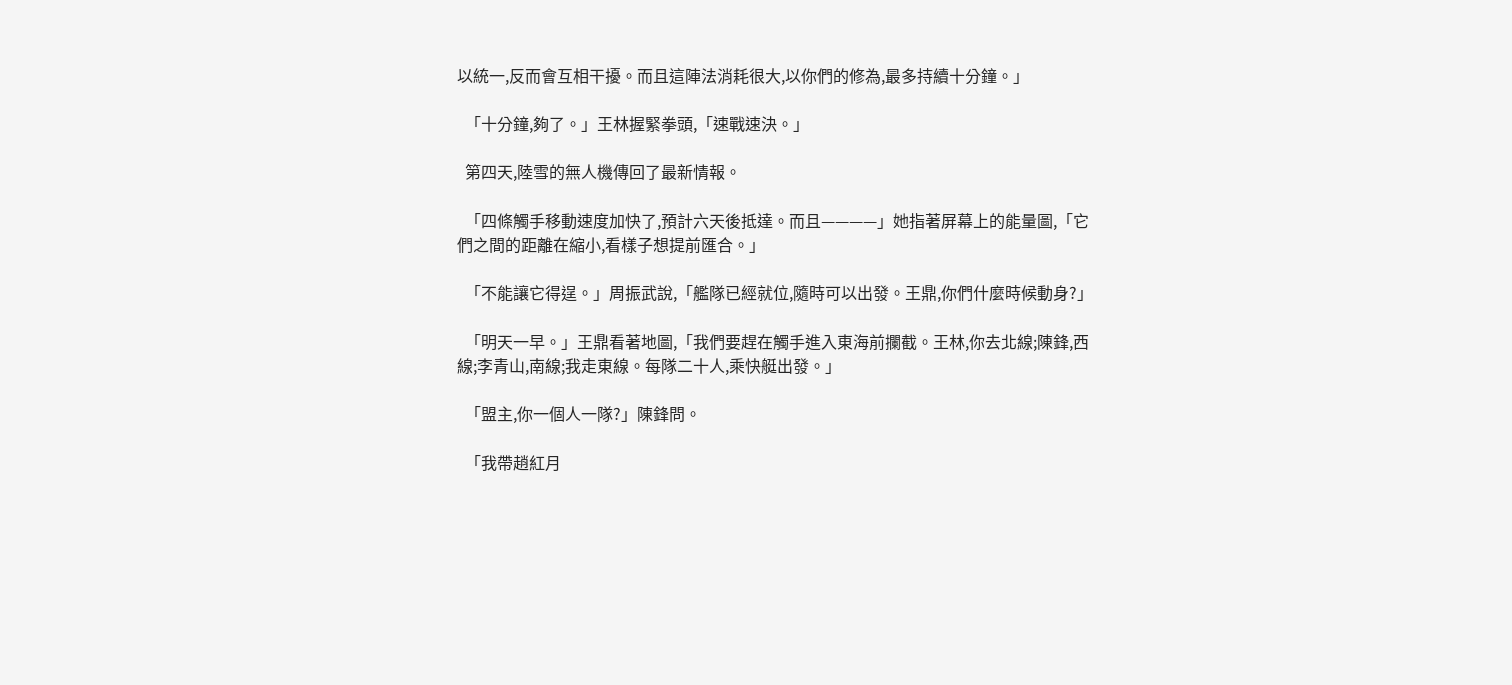以統一,反而會互相干擾。而且這陣法消耗很大,以你們的修為,最多持續十分鐘。」

  「十分鐘,夠了。」王林握緊拳頭,「速戰速決。」

  第四天,陸雪的無人機傳回了最新情報。

  「四條觸手移動速度加快了,預計六天後抵達。而且————」她指著屏幕上的能量圖,「它們之間的距離在縮小,看樣子想提前匯合。」

  「不能讓它得逞。」周振武說,「艦隊已經就位,隨時可以出發。王鼎,你們什麼時候動身?」

  「明天一早。」王鼎看著地圖,「我們要趕在觸手進入東海前攔截。王林,你去北線;陳鋒,西線;李青山,南線;我走東線。每隊二十人,乘快艇出發。」

  「盟主,你一個人一隊?」陳鋒問。

  「我帶趙紅月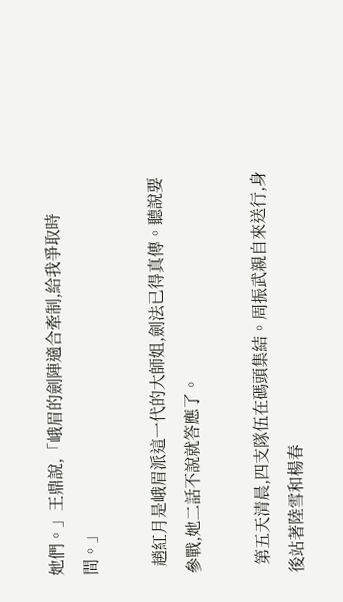她們。」王鼎說,「峨眉的劍陣適合牽制,給我爭取時間。」

  趙紅月是峨眉派這一代的大師姐,劍法已得真傳。聽說要參戰,她二話不說就答應了。

  第五天清晨,四支隊伍在碼頭集結。周振武親自來送行,身後站著陸雪和楊春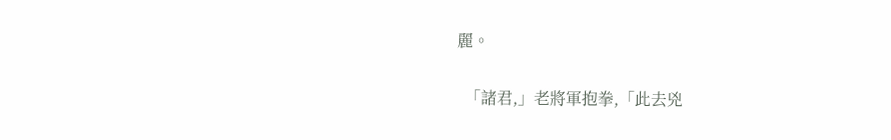麗。

  「諸君,」老將軍抱拳,「此去兇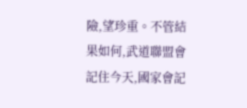險,望珍重。不管結果如何,武道聯盟會記住今天,國家會記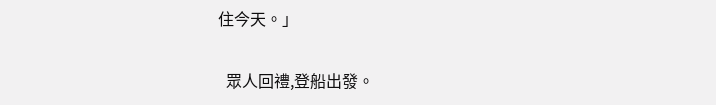住今天。」

  眾人回禮,登船出發。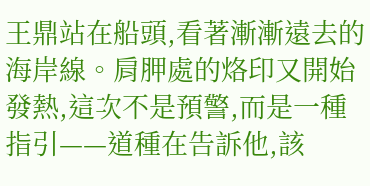王鼎站在船頭,看著漸漸遠去的海岸線。肩胛處的烙印又開始發熱,這次不是預警,而是一種指引——道種在告訴他,該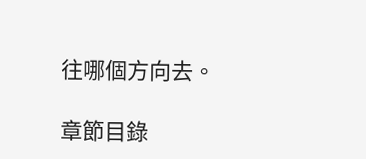往哪個方向去。

章節目錄